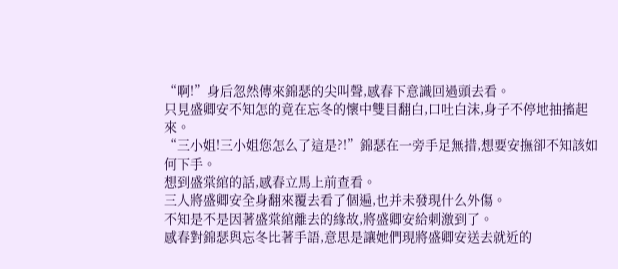“啊!”身后忽然傳來錦瑟的尖叫聲,感春下意識回過頭去看。
只見盛卿安不知怎的竟在忘冬的懷中雙目翻白,口吐白沫,身子不停地抽搐起來。
“三小姐!三小姐您怎么了這是?!”錦瑟在一旁手足無措,想要安撫卻不知該如何下手。
想到盛棠綰的話,感春立馬上前查看。
三人將盛卿安全身翻來覆去看了個遍,也并未發現什么外傷。
不知是不是因著盛棠綰離去的緣故,將盛卿安給刺激到了。
感春對錦瑟與忘冬比著手語,意思是讓她們現將盛卿安送去就近的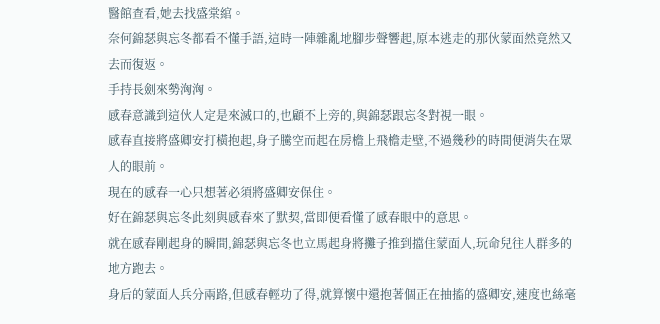醫館查看,她去找盛棠綰。
奈何錦瑟與忘冬都看不懂手語,這時一陣雜亂地腳步聲響起,原本逃走的那伙蒙面然竟然又去而復返。
手持長劍來勢洶洶。
感春意識到這伙人定是來滅口的,也顧不上旁的,與錦瑟跟忘冬對視一眼。
感春直接將盛卿安打橫抱起,身子騰空而起在房檐上飛檐走壁,不過幾秒的時間便消失在眾人的眼前。
現在的感春一心只想著必須將盛卿安保住。
好在錦瑟與忘冬此刻與感春來了默契,當即便看懂了感春眼中的意思。
就在感春剛起身的瞬間,錦瑟與忘冬也立馬起身將攤子推到擋住蒙面人,玩命兒往人群多的地方跑去。
身后的蒙面人兵分兩路,但感春輕功了得,就算懷中還抱著個正在抽搐的盛卿安,速度也絲毫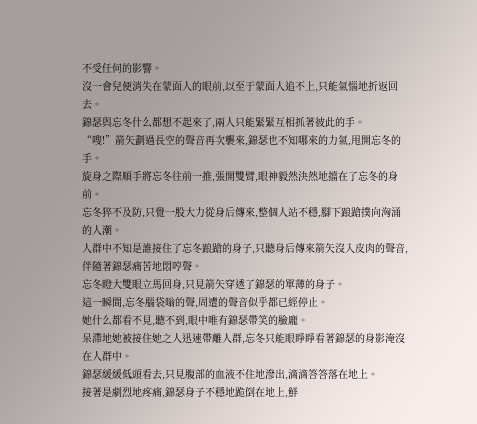不受任何的影響。
沒一會兒便消失在蒙面人的眼前,以至于蒙面人追不上,只能氣惱地折返回去。
錦瑟與忘冬什么都想不起來了,兩人只能緊緊互相抓著彼此的手。
“嗖!”箭矢劃過長空的聲音再次襲來,錦瑟也不知哪來的力氣,甩開忘冬的手。
旋身之際順手將忘冬往前一推,張開雙臂,眼神毅然決然地擋在了忘冬的身前。
忘冬猝不及防,只覺一股大力從身后傳來,整個人站不穩,腳下踉蹌撲向洶涌的人潮。
人群中不知是誰接住了忘冬踉蹌的身子,只聽身后傳來箭矢沒入皮肉的聲音,伴隨著錦瑟痛苦地悶哼聲。
忘冬瞪大雙眼立馬回身,只見箭矢穿透了錦瑟的單薄的身子。
這一瞬間,忘冬腦袋嗡的聲,周遭的聲音似乎都已經停止。
她什么都看不見,聽不到,眼中唯有錦瑟帶笑的臉龐。
呆滯地她被接住她之人迅速帶離人群,忘冬只能眼睜睜看著錦瑟的身影淹沒在人群中。
錦瑟緩緩低頭看去,只見腹部的血液不住地滲出,滴滴答答落在地上。
接著是劇烈地疼痛,錦瑟身子不穩地跪倒在地上,鮮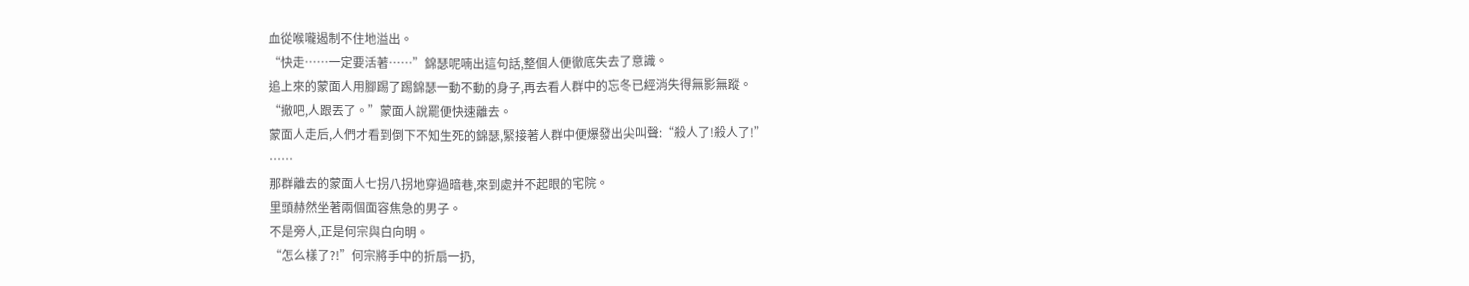血從喉嚨遏制不住地溢出。
“快走……一定要活著……”錦瑟呢喃出這句話,整個人便徹底失去了意識。
追上來的蒙面人用腳踢了踢錦瑟一動不動的身子,再去看人群中的忘冬已經消失得無影無蹤。
“撤吧,人跟丟了。”蒙面人說罷便快速離去。
蒙面人走后,人們才看到倒下不知生死的錦瑟,緊接著人群中便爆發出尖叫聲:“殺人了!殺人了!”
……
那群離去的蒙面人七拐八拐地穿過暗巷,來到處并不起眼的宅院。
里頭赫然坐著兩個面容焦急的男子。
不是旁人,正是何宗與白向明。
“怎么樣了?!”何宗將手中的折扇一扔,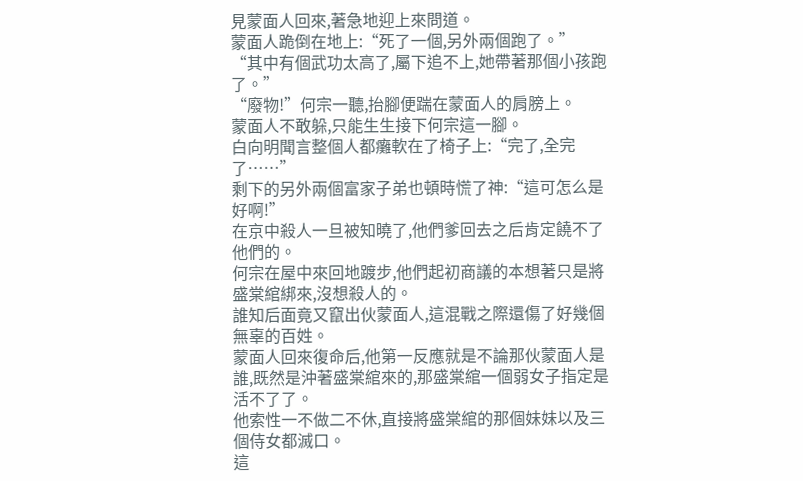見蒙面人回來,著急地迎上來問道。
蒙面人跪倒在地上:“死了一個,另外兩個跑了。”
“其中有個武功太高了,屬下追不上,她帶著那個小孩跑了。”
“廢物!”何宗一聽,抬腳便踹在蒙面人的肩膀上。
蒙面人不敢躲,只能生生接下何宗這一腳。
白向明聞言整個人都癱軟在了椅子上:“完了,全完了……”
剩下的另外兩個富家子弟也頓時慌了神:“這可怎么是好啊!”
在京中殺人一旦被知曉了,他們爹回去之后肯定饒不了他們的。
何宗在屋中來回地踱步,他們起初商議的本想著只是將盛棠綰綁來,沒想殺人的。
誰知后面竟又竄出伙蒙面人,這混戰之際還傷了好幾個無辜的百姓。
蒙面人回來復命后,他第一反應就是不論那伙蒙面人是誰,既然是沖著盛棠綰來的,那盛棠綰一個弱女子指定是活不了了。
他索性一不做二不休,直接將盛棠綰的那個妹妹以及三個侍女都滅口。
這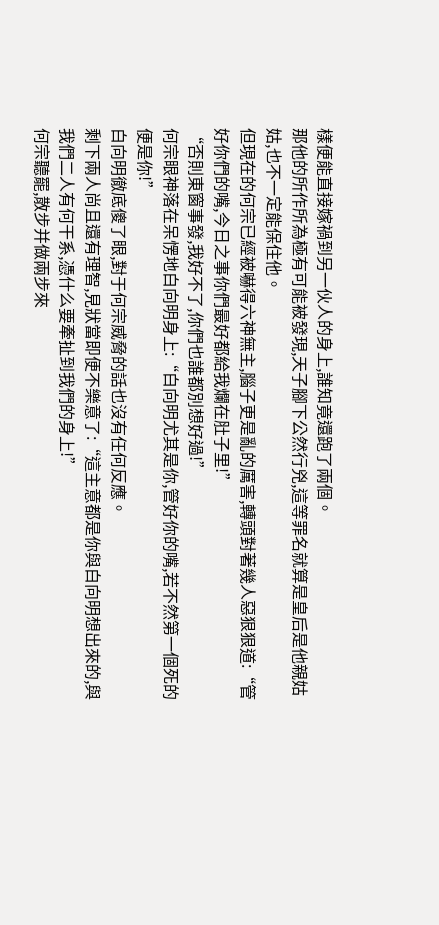樣便能直接嫁禍到另一伙人的身上,誰知竟還跑了兩個。
那他的所作所為極有可能被發現,天子腳下公然行兇,這等罪名就算是皇后是他親姑姑,也不一定能保住他。
但現在的何宗已經被嚇得六神無主,腦子更是亂的厲害,轉頭對著幾人惡狠狠道:“管好你們的嘴,今日之事你們最好都給我爛在肚子里!”
“否則東窗事發,我好不了,你們也誰都別想好過!”
何宗眼神落在呆愣地白向明身上:“白向明尤其是你,管好你的嘴,若不然第一個死的便是你!”
白向明徹底傻了眼,對于何宗威脅的話也沒有任何反應。
剩下兩人尚且還有理智,見狀當即便不樂意了:“這主意都是你與白向明想出來的,與我們二人有何干系,憑什么要牽扯到我們的身上!”
何宗聽罷,散步并做兩步來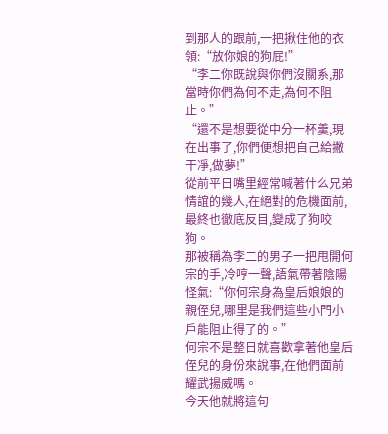到那人的跟前,一把揪住他的衣領:“放你娘的狗屁!”
“李二你既說與你們沒關系,那當時你們為何不走,為何不阻止。”
“還不是想要從中分一杯羹,現在出事了,你們便想把自己給撇干凈,做夢!”
從前平日嘴里經常喊著什么兄弟情誼的幾人,在絕對的危機面前,最終也徹底反目,變成了狗咬狗。
那被稱為李二的男子一把甩開何宗的手,冷哼一聲,語氣帶著陰陽怪氣:“你何宗身為皇后娘娘的親侄兒,哪里是我們這些小門小戶能阻止得了的。”
何宗不是整日就喜歡拿著他皇后侄兒的身份來說事,在他們面前耀武揚威嗎。
今天他就將這句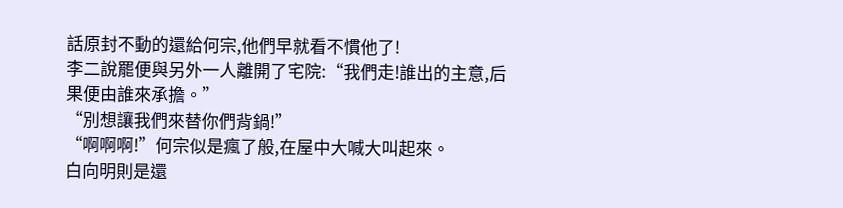話原封不動的還給何宗,他們早就看不慣他了!
李二說罷便與另外一人離開了宅院:“我們走!誰出的主意,后果便由誰來承擔。”
“別想讓我們來替你們背鍋!”
“啊啊啊!”何宗似是瘋了般,在屋中大喊大叫起來。
白向明則是還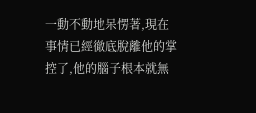一動不動地呆愣著,現在事情已經徹底脫離他的掌控了,他的腦子根本就無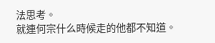法思考。
就連何宗什么時候走的他都不知道。